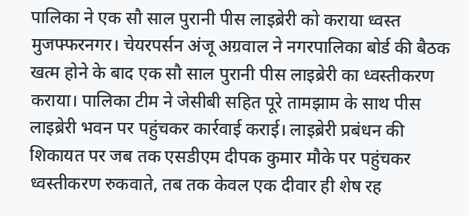पालिका ने एक सौ साल पुरानी पीस लाइब्रेरी को कराया ध्वस्त
मुजफ्फरनगर। चेयरपर्सन अंजू अग्रवाल ने नगरपालिका बोर्ड की बैठक खत्म होने के बाद एक सौ साल पुरानी पीस लाइब्रेरी का ध्वस्तीकरण कराया। पालिका टीम ने जेसीबी सहित पूरे तामझाम के साथ पीस लाइब्रेरी भवन पर पहुंचकर कार्रवाई कराई। लाइब्रेरी प्रबंधन की शिकायत पर जब तक एसडीएम दीपक कुमार मौके पर पहुंचकर ध्वस्तीकरण रुकवाते, तब तक केवल एक दीवार ही शेष रह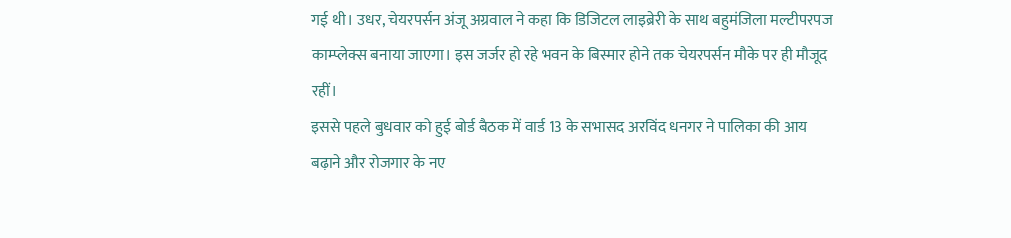गई थी। उधर, चेयरपर्सन अंजू अग्रवाल ने कहा कि डिजिटल लाइब्रेरी के साथ बहुमंजिला मल्टीपरपज काम्प्लेक्स बनाया जाएगा। इस जर्जर हो रहे भवन के बिस्मार होने तक चेयरपर्सन मौके पर ही मौजूद रहीं।
इससे पहले बुधवार को हुई बोर्ड बैठक में वार्ड 13 के सभासद अरविंद धनगर ने पालिका की आय बढ़ाने और रोजगार के नए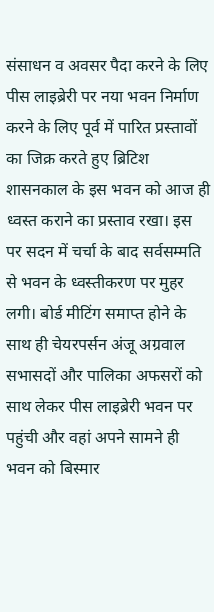संसाधन व अवसर पैदा करने के लिए पीस लाइब्रेरी पर नया भवन निर्माण करने के लिए पूर्व में पारित प्रस्तावों का जिक्र करते हुए ब्रिटिश शासनकाल के इस भवन को आज ही ध्वस्त कराने का प्रस्ताव रखा। इस पर सदन में चर्चा के बाद सर्वसम्मति से भवन के ध्वस्तीकरण पर मुहर लगी। बोर्ड मीटिंग समाप्त होने के साथ ही चेयरपर्सन अंजू अग्रवाल सभासदों और पालिका अफसरों को साथ लेकर पीस लाइब्रेरी भवन पर पहुंची और वहां अपने सामने ही भवन को बिस्मार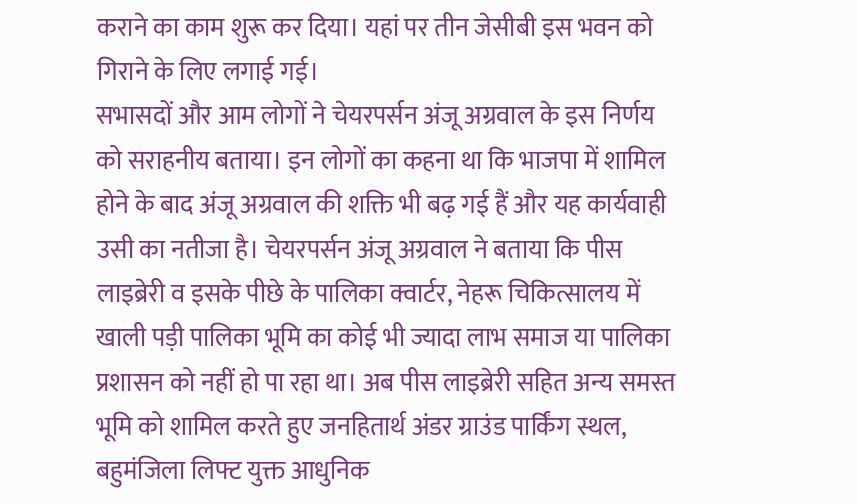कराने का काम शुरू कर दिया। यहां पर तीन जेसीबी इस भवन को गिराने के लिए लगाई गई।
सभासदों और आम लोगों ने चेयरपर्सन अंजू अग्रवाल के इस निर्णय को सराहनीय बताया। इन लोगों का कहना था कि भाजपा में शामिल होने के बाद अंजू अग्रवाल की शक्ति भी बढ़ गई हैं और यह कार्यवाही उसी का नतीजा है। चेयरपर्सन अंजू अग्रवाल ने बताया कि पीस लाइब्रेरी व इसके पीछे के पालिका क्वार्टर, नेहरू चिकित्सालय में खाली पड़ी पालिका भूमि का कोई भी ज्यादा लाभ समाज या पालिका प्रशासन को नहीं हो पा रहा था। अब पीस लाइब्रेरी सहित अन्य समस्त भूमि को शामिल करते हुए जनहितार्थ अंडर ग्राउंड पार्किंग स्थल, बहुमंजिला लिफ्ट युक्त आधुनिक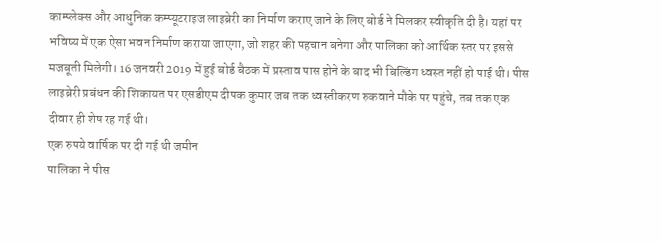काम्प्लेक्स और आधुनिक कम्प्यूटराइज लाइब्रेरी का निर्माण कराए जाने के लिए बोर्ड ने मिलकर स्वीकृति दी है। यहां पर भविष्य में एक ऐसा भवन निर्माण कराया जाएगा, जो शहर की पहचान बनेगा और पालिका को आर्थिक स्तर पर इससे मजबूती मिलेगी। 16 जनवरी 2019 में हुई बोर्ड बैठक में प्रस्ताव पास होने के बाद भी बिल्डिंग ध्वस्त नहीं हो पाई थी। पीस लाइब्रेरी प्रबंधन की शिकायत पर एसडीएम दीपक कुमार जब तक ध्वस्तीकरण रुकवाने मौके पर पहुंचे, तब तक एक दीवार ही शेष रह गई थी।
एक रुपये वार्षिक पर दी गई थी जमीन
पालिका ने पीस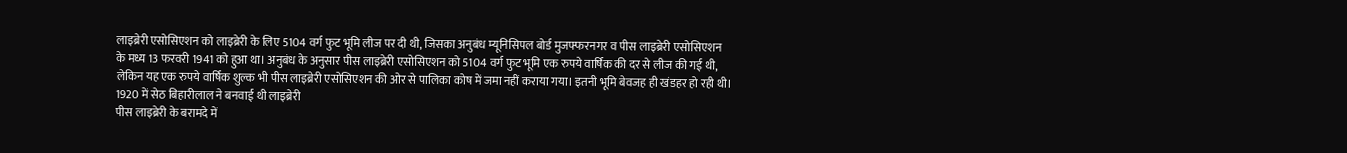लाइब्रेरी एसोसिएशन को लाइब्रेरी के लिए 5104 वर्ग फुट भूमि लीज पर दी थी, जिसका अनुबंध म्यूनिसिपल बोर्ड मुजफ्फरनगर व पीस लाइब्रेरी एसोसिएशन के मध्य 13 फरवरी 1941 को हुआ था। अनुबंध के अनुसार पीस लाइब्रेरी एसोसिएशन को 5104 वर्ग फुट भूमि एक रुपये वार्षिक की दर से लीज की गई थी, लेकिन यह एक रुपये वार्षिक शुल्क भी पीस लाइब्रेरी एसोसिएशन की ओर से पालिका कोष में जमा नहीं कराया गया। इतनी भूमि बेवजह ही खंडहर हो रही थी।
1920 में सेठ बिहारीलाल ने बनवाई थी लाइब्रेरी
पीस लाइब्रेरी के बरामदे में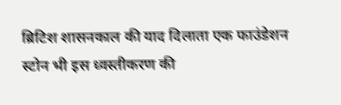ब्रिटिश शासनकाल की याद दिलाता एक फाउंडेशन स्टोन भी इस ध्वस्तीकरण की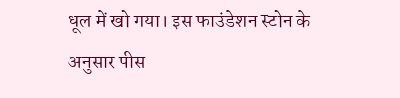धूल में खो गया। इस फाउंडेशन स्टोन के अनुसार पीस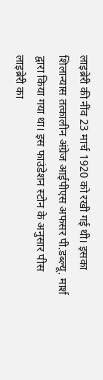लाइब्रेरी की नींव 23 मार्च 1920 को रखी गई थी। इसका शिलान्यास तत्कालीन अंग्रेज आईपीएस अफसर पी.डब्ल्यू. मार्श द्वारा किया गया था। इस फाउंडेशन स्टोन के अनुसार पीस लाइब्रेरी का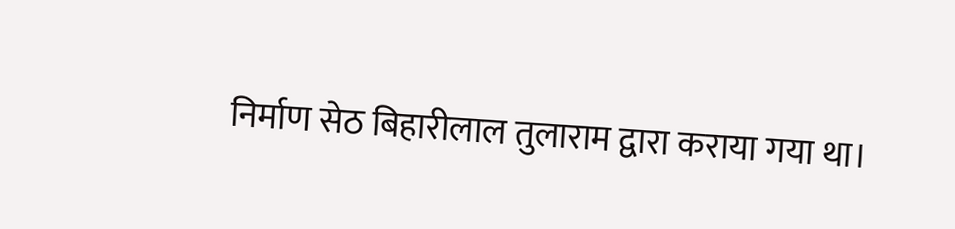निर्माण सेठ बिहारीलाल तुलाराम द्वारा कराया गया था।